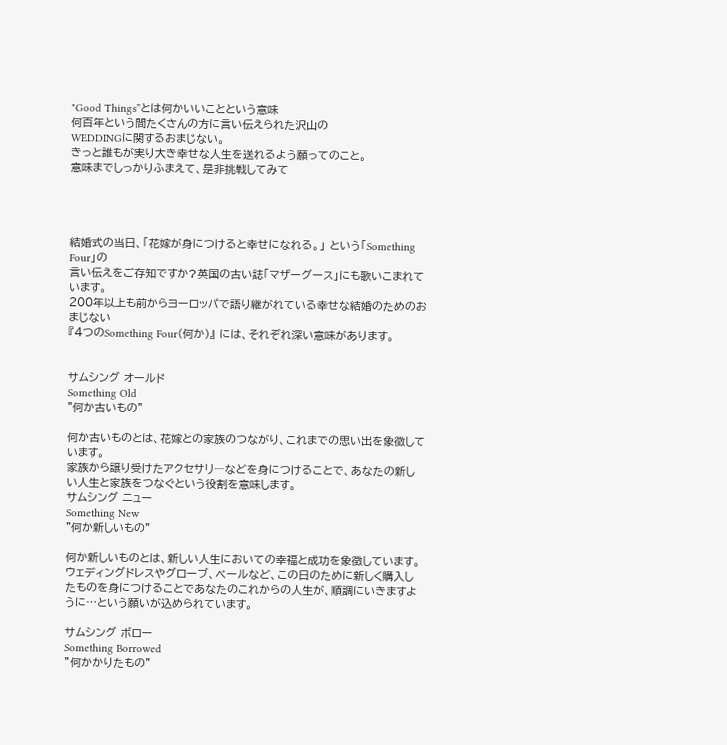"Good Things”とは何かいいことという意味
何百年という間たくさんの方に言い伝えられた沢山の
WEDDINGに関するおまじない。
きっと誰もが実り大き幸せな人生を送れるよう願ってのこと。
意味までしっかりふまえて、是非挑戦してみて




結婚式の当日、「花嫁が身につけると幸せになれる。」 という「Something Four」の
言い伝えをご存知ですか?英国の古い誌「マザーグース」にも歌いこまれています。
200年以上も前からヨーロッパで語り継がれている幸せな結婚のためのおまじない
『4つのSomething Four(何か)』 には、それぞれ深い意味があります。


サムシング オールド
Something Old
"何か古いもの”

何か古いものとは、花嫁との家族のつながり、これまでの思い出を象徴しています。
家族から譲り受けたアクセサリ―などを身につけることで、あなたの新しい人生と家族をつなぐという役割を意味します。
サムシング ニュー
Something New
"何か新しいもの”

何か新しいものとは、新しい人生においての幸福と成功を象徴しています。
ウェディングドレスやグローブ、ベールなど、この日のために新しく購入したものを身につけることであなたのこれからの人生が、順調にいきますように…という願いが込められています。

サムシング ボロー
Something Borrowed
”何かかりたもの”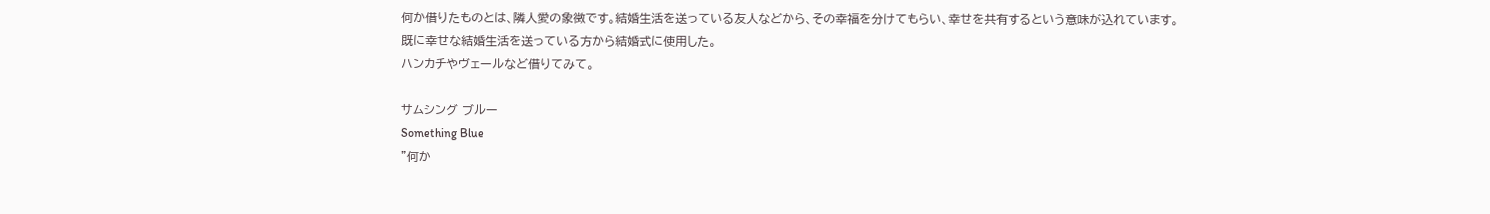何か借りたものとは、隣人愛の象徴です。結婚生活を送っている友人などから、その幸福を分けてもらい、幸せを共有するという意味が込れています。
既に幸せな結婚生活を送っている方から結婚式に使用した。
ハンカチやヴェールなど借りてみて。

サムシング ブルー
Something Blue
"何か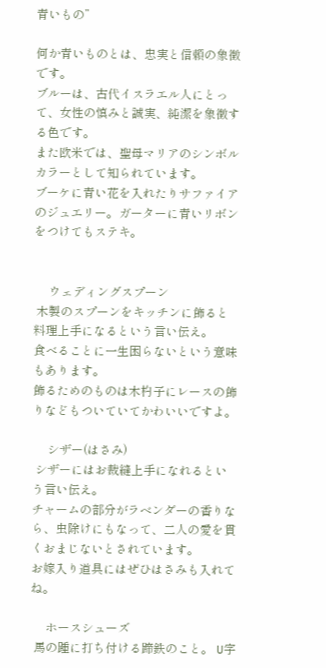青いもの”

何か青いものとは、忠実と信頼の象徴です。
ブルーは、古代イスラエル人にとって、女性の慎みと誠実、純潔を象徴する色です。
また欧米では、聖母マリアのシンボルカラーとして知られています。
ブーケに青い花を入れたりサファイアのジュエリー。ガーターに青いリボンをつけてもステキ。


     ウェディングスプーン
 木製のスプーンをキッチンに飾ると料理上手になるという言い伝え。
食べることに一生困らないという意味もあります。
飾るためのものは木杓子にレースの飾りなどもついていてかわいいですよ。

     シザー(はさみ)
 シザーにはお裁縫上手になれるという言い伝え。
チャームの部分がラベンダーの香りなら、虫除けにもなって、二人の愛を貫くおまじないとされています。
お嫁入り道具にはぜひはさみも入れてね。

     ホースシューズ
 馬の踵に打ち付ける蹄鉄のこと。 U字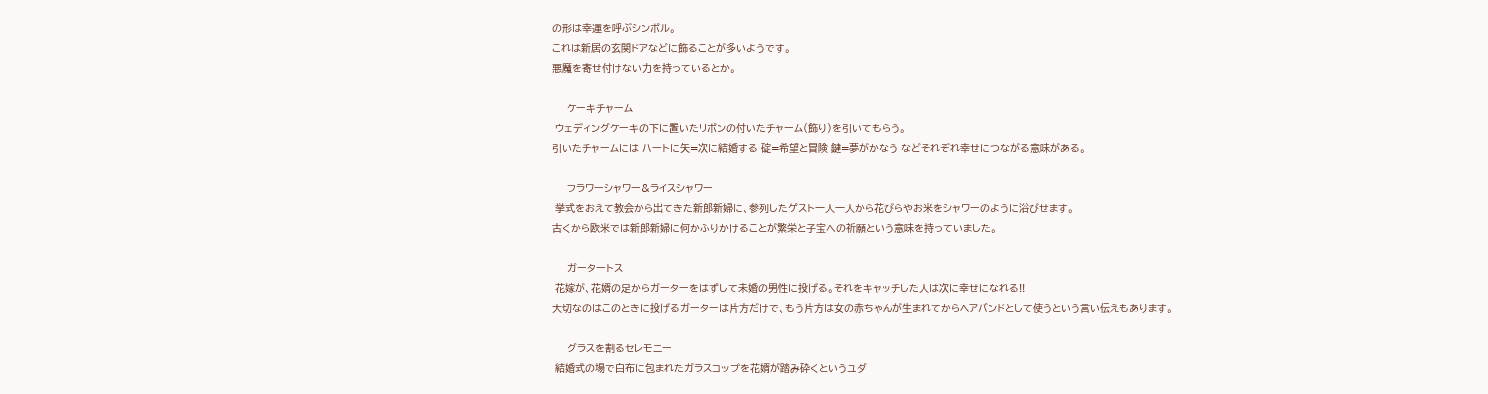の形は幸運を呼ぶシンボル。
これは新居の玄関ドアなどに飾ることが多いようです。
悪魔を寄せ付けない力を持っているとか。

     ケーキチャーム
 ウェディングケーキの下に置いたリボンの付いたチャーム(飾り)を引いてもらう。
引いたチャームには ハートに矢=次に結婚する 碇=希望と冒険 鍵=夢がかなう などそれぞれ幸せにつながる意味がある。

     フラワーシャワー&ライスシャワー
 挙式をおえて教会から出てきた新郎新婦に、参列したゲスト一人一人から花びらやお米をシャワーのように浴びせます。
古くから欧米では新郎新婦に何かふりかけることが繁栄と子宝への祈願という意味を持っていました。

     ガータートス
 花嫁が、花婿の足からガーターをはずして未婚の男性に投げる。それをキャッチした人は次に幸せになれる!!
大切なのはこのときに投げるガーターは片方だけで、もう片方は女の赤ちゃんが生まれてからヘアバンドとして使うという言い伝えもあります。

     グラスを割るセレモニー
 結婚式の場で白布に包まれたガラスコップを花婿が踏み砕くというユダ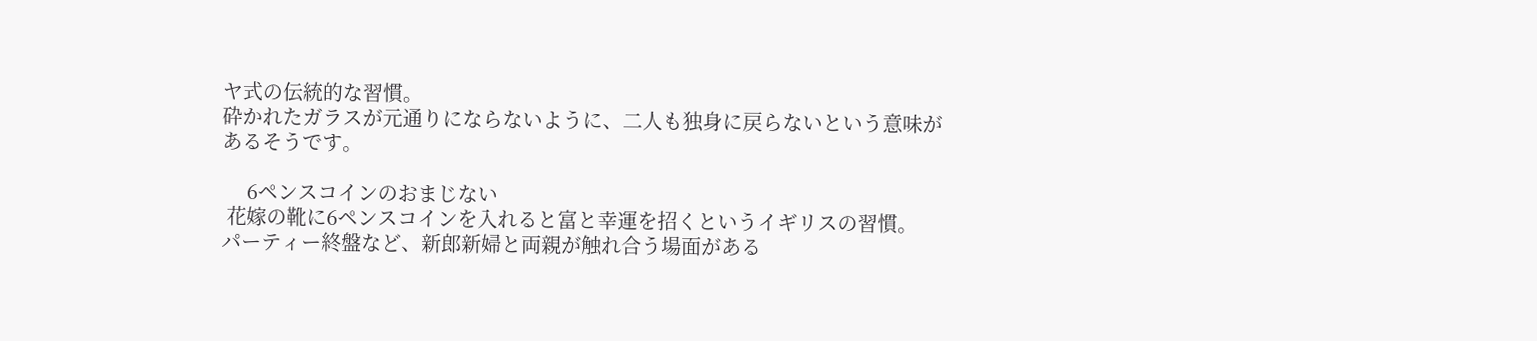ヤ式の伝統的な習慣。
砕かれたガラスが元通りにならないように、二人も独身に戻らないという意味があるそうです。

     6ペンスコインのおまじない
 花嫁の靴に6ペンスコインを入れると富と幸運を招くというイギリスの習慣。
パーティー終盤など、新郎新婦と両親が触れ合う場面がある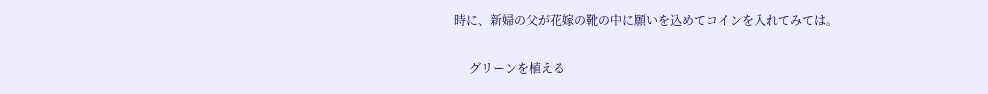時に、新婦の父が花嫁の靴の中に願いを込めてコインを入れてみては。

     グリーンを植える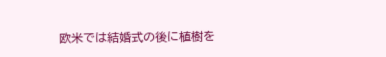欧米では結婚式の後に植樹を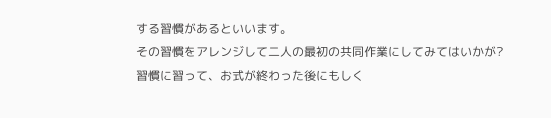する習慣があるといいます。
その習慣をアレンジして二人の最初の共同作業にしてみてはいかが?
習慣に習って、お式が終わった後にもしく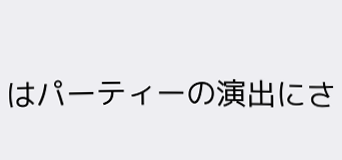はパーティーの演出にさ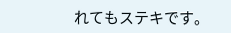れてもステキです。